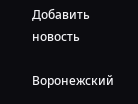Добавить новость

Воронежский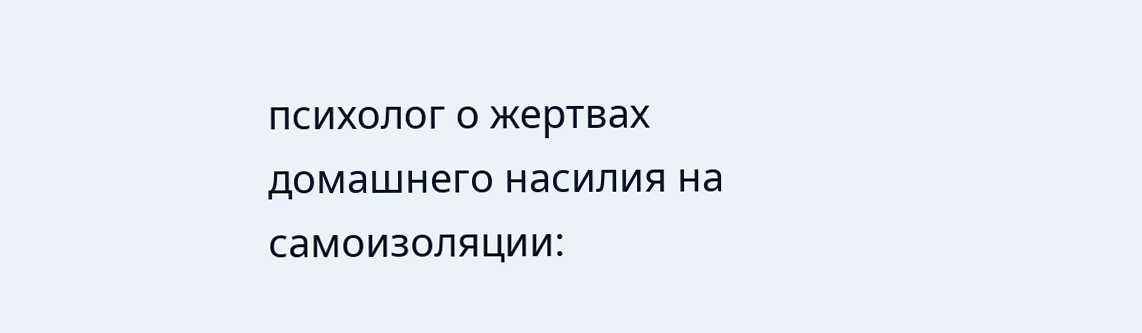психолог о жертвах домашнего насилия на самоизоляции: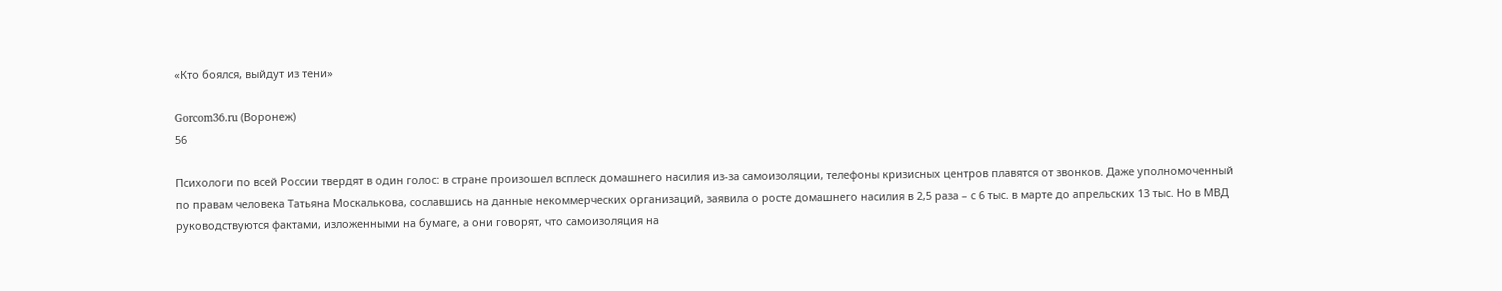«Кто боялся, выйдут из тени»

Gorcom36.ru (Воронеж)
56

Психологи по всей России твердят в один голос: в стране произошел всплеск домашнего насилия из-за самоизоляции, телефоны кризисных центров плавятся от звонков. Даже уполномоченный по правам человека Татьяна Москалькова, сославшись на данные некоммерческих организаций, заявила о росте домашнего насилия в 2,5 раза – с 6 тыс. в марте до апрельских 13 тыс. Но в МВД руководствуются фактами, изложенными на бумаге, а они говорят, что самоизоляция на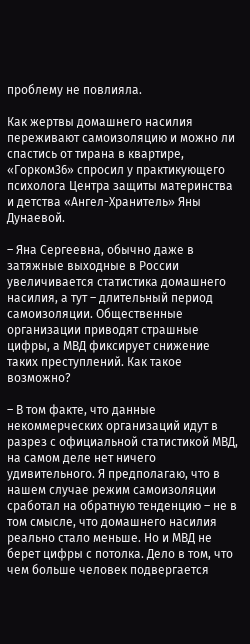проблему не повлияла.

Как жертвы домашнего насилия переживают самоизоляцию и можно ли спастись от тирана в квартире, «Горком36» спросил у практикующего психолога Центра защиты материнства и детства «Ангел-Хранитель» Яны Дунаевой.

– Яна Сергеевна, обычно даже в затяжные выходные в России увеличивается статистика домашнего насилия, а тут – длительный период самоизоляции. Общественные организации приводят страшные цифры, а МВД фиксирует снижение таких преступлений. Как такое возможно?

– В том факте, что данные некоммерческих организаций идут в разрез с официальной статистикой МВД, на самом деле нет ничего удивительного. Я предполагаю, что в нашем случае режим самоизоляции сработал на обратную тенденцию – не в том смысле, что домашнего насилия реально стало меньше. Но и МВД не берет цифры с потолка. Дело в том, что чем больше человек подвергается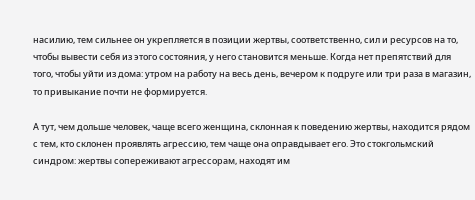насилию, тем сильнее он укрепляется в позиции жертвы, соответственно, сил и ресурсов на то, чтобы вывести себя из этого состояния, у него становится меньше. Когда нет препятствий для того, чтобы уйти из дома: утром на работу на весь день, вечером к подруге или три раза в магазин, то привыкание почти не формируется.

А тут, чем дольше человек, чаще всего женщина, склонная к поведению жертвы, находится рядом с тем, кто склонен проявлять агрессию, тем чаще она оправдывает его. Это стокгольмский синдром: жертвы сопереживают агрессорам, находят им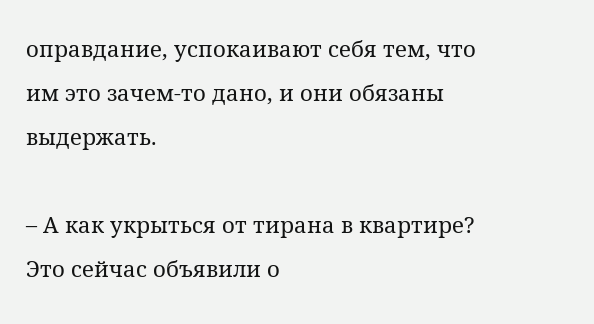оправдание, успокаивают себя тем, что им это зачем-то дано, и они обязаны выдержать.

– А как укрыться от тирана в квартире? Это сейчас объявили о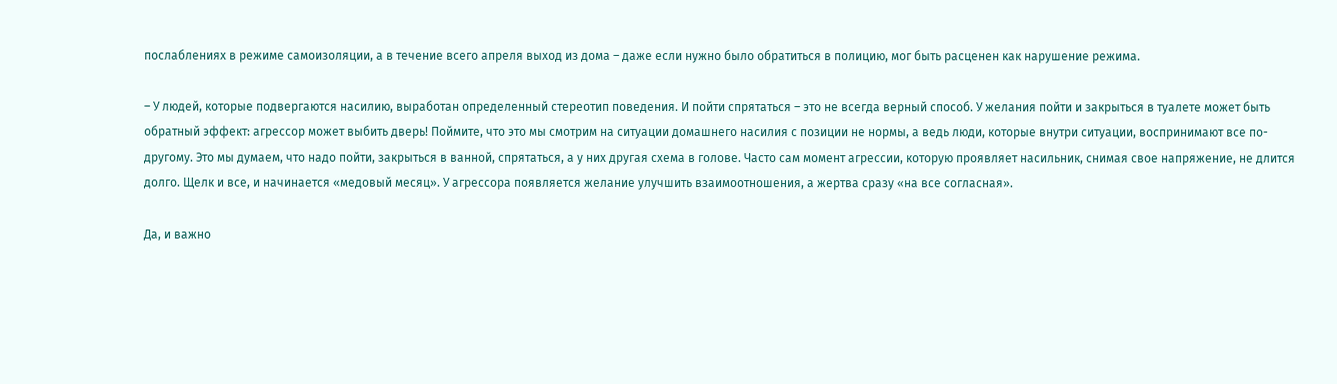послаблениях в режиме самоизоляции, а в течение всего апреля выход из дома – даже если нужно было обратиться в полицию, мог быть расценен как нарушение режима.

– У людей, которые подвергаются насилию, выработан определенный стереотип поведения. И пойти спрятаться – это не всегда верный способ. У желания пойти и закрыться в туалете может быть обратный эффект: агрессор может выбить дверь! Поймите, что это мы смотрим на ситуации домашнего насилия с позиции не нормы, а ведь люди, которые внутри ситуации, воспринимают все по-другому. Это мы думаем, что надо пойти, закрыться в ванной, спрятаться, а у них другая схема в голове. Часто сам момент агрессии, которую проявляет насильник, снимая свое напряжение, не длится долго. Щелк и все, и начинается «медовый месяц». У агрессора появляется желание улучшить взаимоотношения, а жертва сразу «на все согласная».

Да, и важно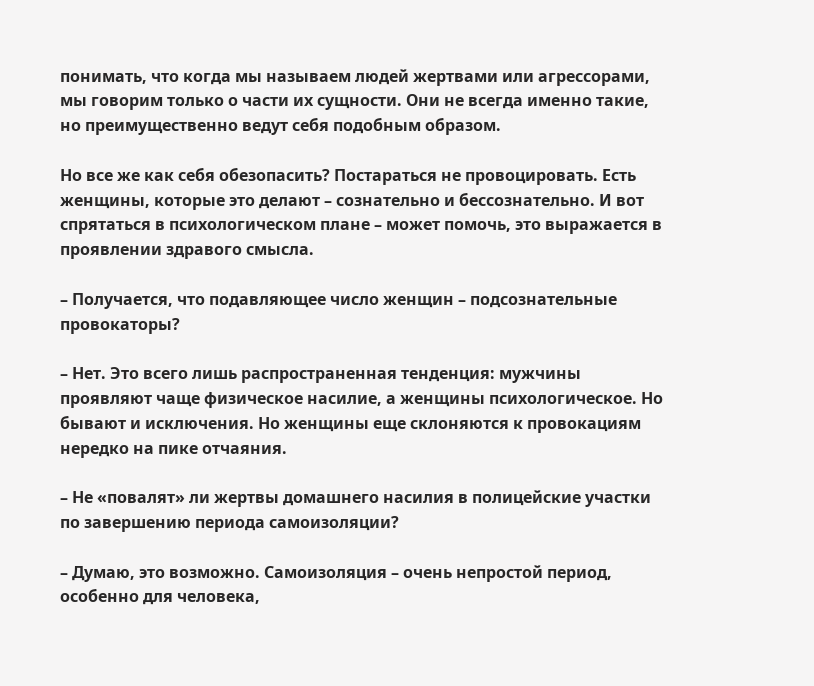понимать, что когда мы называем людей жертвами или агрессорами, мы говорим только о части их сущности. Они не всегда именно такие, но преимущественно ведут себя подобным образом.

Но все же как себя обезопасить? Постараться не провоцировать. Есть женщины, которые это делают – сознательно и бессознательно. И вот спрятаться в психологическом плане – может помочь, это выражается в проявлении здравого смысла.

– Получается, что подавляющее число женщин – подсознательные провокаторы?

– Нет. Это всего лишь распространенная тенденция: мужчины проявляют чаще физическое насилие, а женщины психологическое. Но бывают и исключения. Но женщины еще склоняются к провокациям нередко на пике отчаяния.

– Не «повалят» ли жертвы домашнего насилия в полицейские участки по завершению периода самоизоляции?

– Думаю, это возможно. Самоизоляция – очень непростой период, особенно для человека,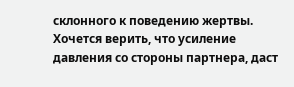склонного к поведению жертвы. Хочется верить, что усиление давления со стороны партнера, даст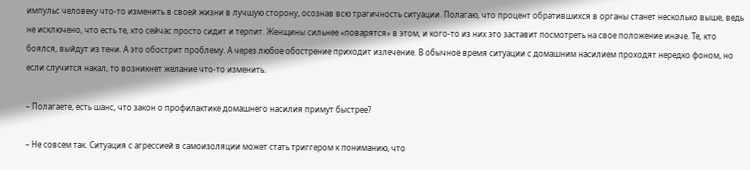импульс человеку что-то изменить в своей жизни в лучшую сторону, осознав всю трагичность ситуации. Полагаю, что процент обратившихся в органы станет несколько выше, ведь не исключено, что есть те, кто сейчас просто сидит и терпит. Женщины сильнее «поварятся» в этом, и кого-то из них это заставит посмотреть на свое положение иначе. Те, кто боялся, выйдут из тени. А это обострит проблему. А через любое обострение приходит излечение. В обычное время ситуации с домашним насилием проходят нередко фоном, но если случится накал, то возникнет желание что-то изменить.

– Полагаете, есть шанс, что закон о профилактике домашнего насилия примут быстрее?

– Не совсем так. Ситуация с агрессией в самоизоляции может стать триггером к пониманию, что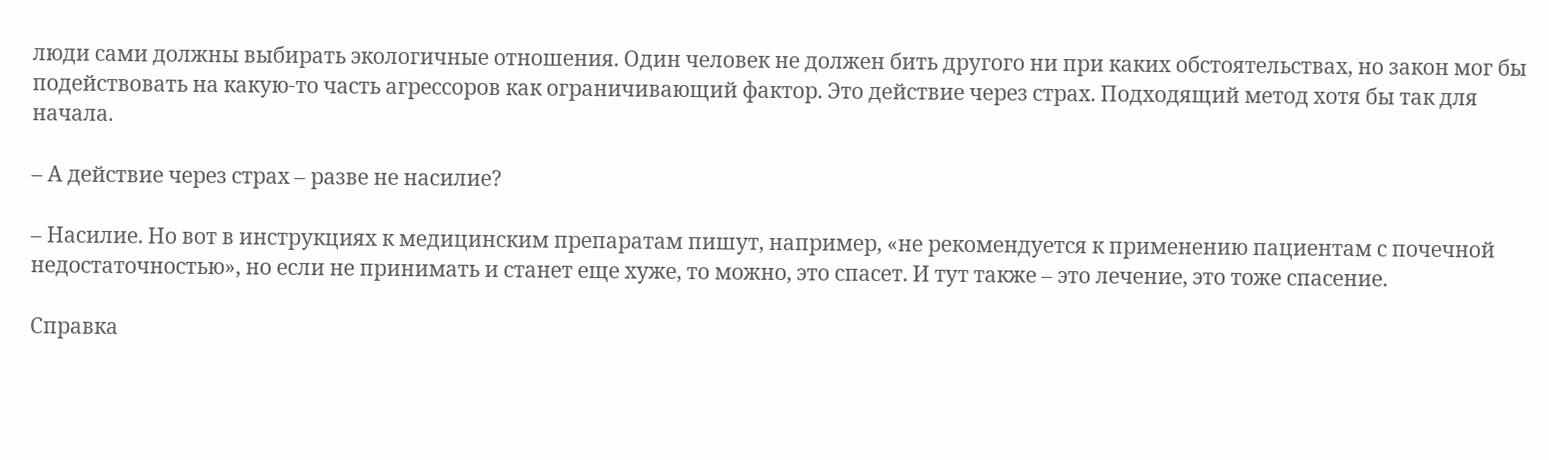люди сами должны выбирать экологичные отношения. Один человек не должен бить другого ни при каких обстоятельствах, но закон мог бы подействовать на какую-то часть агрессоров как ограничивающий фактор. Это действие через страх. Подходящий метод хотя бы так для начала.

– А действие через страх – разве не насилие?

– Насилие. Но вот в инструкциях к медицинским препаратам пишут, например, «не рекомендуется к применению пациентам с почечной недостаточностью», но если не принимать и станет еще хуже, то можно, это спасет. И тут также – это лечение, это тоже спасение.

Справка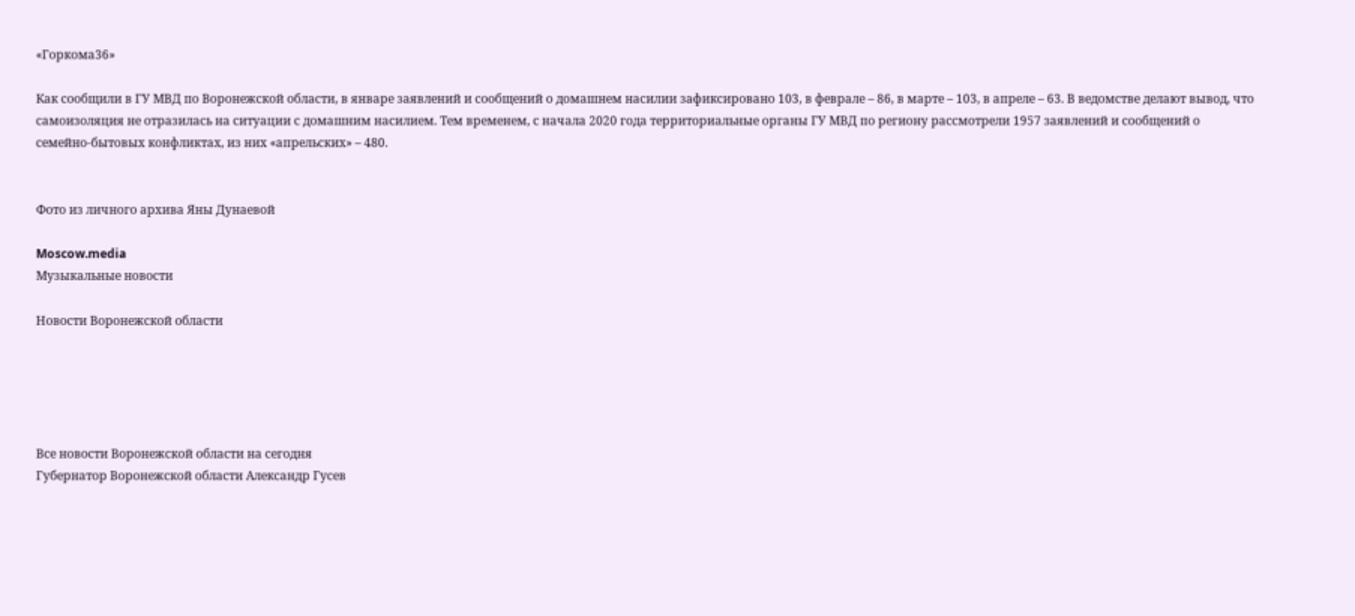«Горкома36»

Как сообщили в ГУ МВД по Воронежской области, в январе заявлений и сообщений о домашнем насилии зафиксировано 103, в феврале – 86, в марте – 103, в апреле – 63. В ведомстве делают вывод, что самоизоляция не отразилась на ситуации с домашним насилием. Тем временем, с начала 2020 года территориальные органы ГУ МВД по региону рассмотрели 1957 заявлений и сообщений о семейно-бытовых конфликтах, из них «апрельских» – 480.


Фото из личного архива Яны Дунаевой

Moscow.media
Музыкальные новости

Новости Воронежской области





Все новости Воронежской области на сегодня
Губернатор Воронежской области Александр Гусев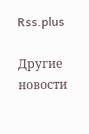Rss.plus

Другие новости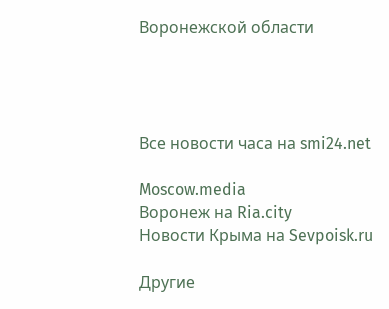Воронежской области




Все новости часа на smi24.net

Moscow.media
Воронеж на Ria.city
Новости Крыма на Sevpoisk.ru

Другие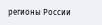регионы России